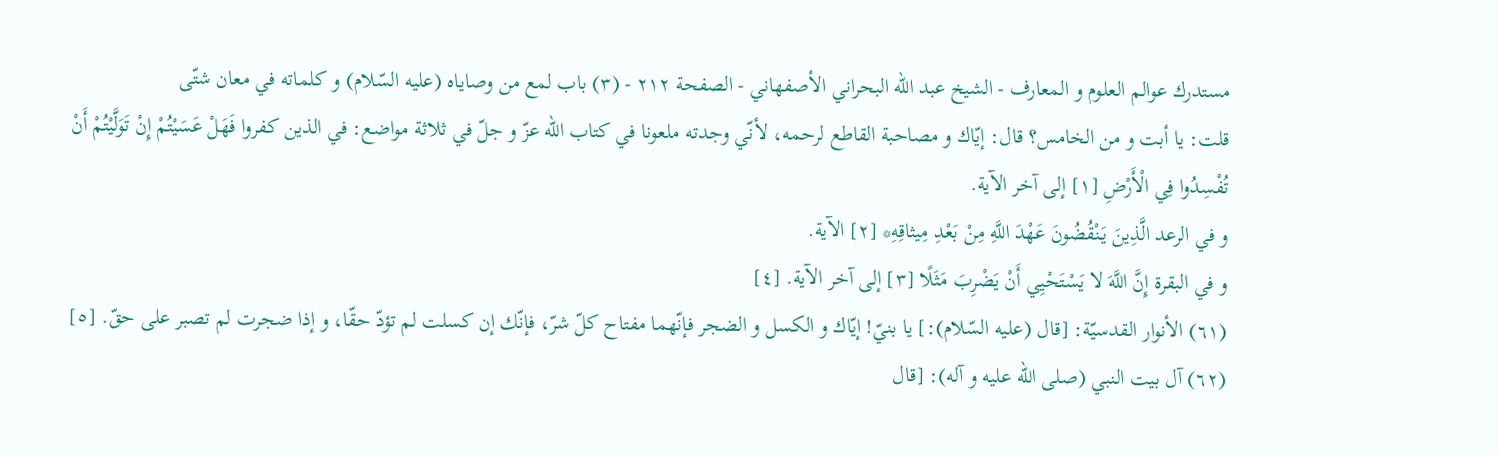مستدرك عوالم العلوم و المعارف - الشيخ عبد الله البحراني الأصفهاني - الصفحة ٢١٢ - (٣) باب لمع من وصاياه (عليه السّلام) و كلماته في معان شتّى
قلت: يا أبت و من الخامس؟ قال: إيّاك و مصاحبة القاطع لرحمه، لأنّي وجدته ملعونا في كتاب اللّه عزّ و جلّ في ثلاثة مواضع: في الذين كفروا فَهَلْ عَسَيْتُمْ إِنْ تَوَلَّيْتُمْ أَنْ تُفْسِدُوا فِي الْأَرْضِ [١] إلى آخر الآية.
و في الرعد الَّذِينَ يَنْقُضُونَ عَهْدَ اللَّهِ مِنْ بَعْدِ مِيثاقِهِ* [٢] الآية.
و في البقرة إِنَّ اللَّهَ لا يَسْتَحْيِي أَنْ يَضْرِبَ مَثَلًا [٣] إلى آخر الآية. [٤]
(٦١) الأنوار القدسيّة: [قال (عليه السّلام):] يا بنيّ! إيّاك و الكسل و الضجر فإنّهما مفتاح كلّ شرّ، فإنّك إن كسلت لم تؤدّ حقّا، و إذا ضجرت لم تصبر على حقّ. [٥]
(٦٢) آل بيت النبي (صلى اللّه عليه و آله): [قال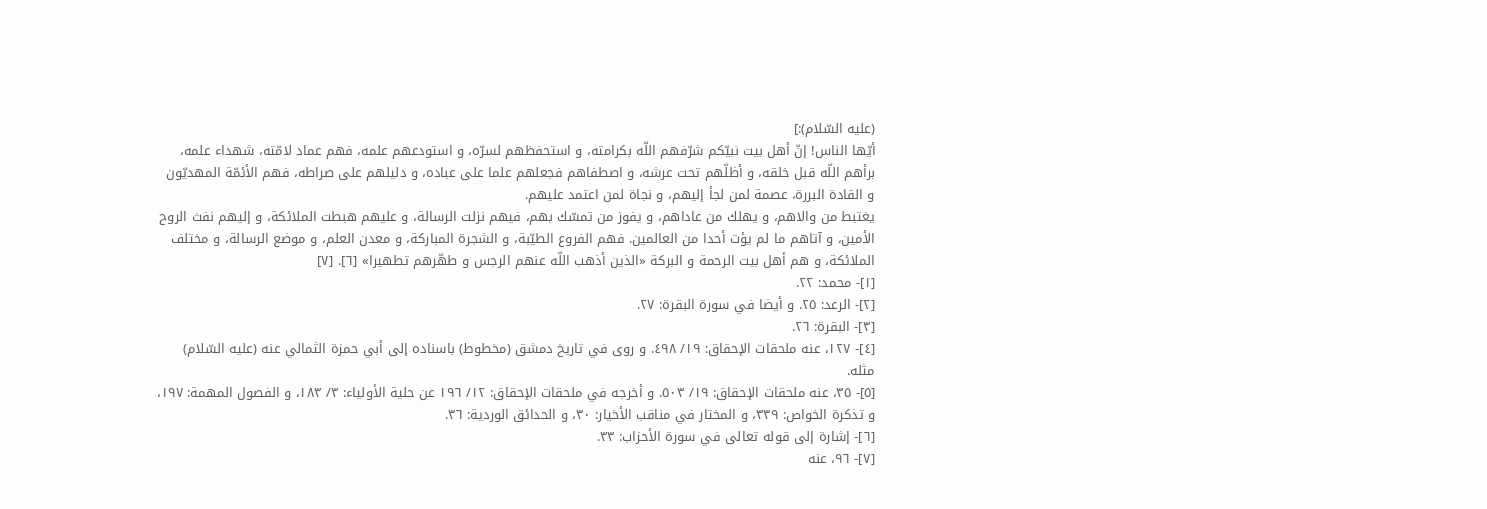(عليه السّلام):]
أيّها الناس! إنّ أهل بيت نبيّكم شرّفهم اللّه بكرامته، و استحفظهم لسرّه، و استودعهم علمه، فهم عماد لامّته، شهداء علمه، برأهم اللّه قبل خلقه، و أظلّهم تحت عرشه، و اصطفاهم فجعلهم علما على عباده، و دليلهم على صراطه، فهم الأئمّة المهديّون و القادة البررة، عصمة لمن لجأ إليهم، و نجاة لمن اعتمد عليهم.
يغتبط من والاهم، و يهلك من عاداهم، و يفوز من تمسّك بهم، فيهم نزلت الرسالة، و عليهم هبطت الملائكة، و إليهم نفث الروح الأمين، و آتاهم ما لم يؤت أحدا من العالمين. فهم الفروع الطيّبة، و الشجرة المباركة، و معدن العلم، و موضع الرسالة، و مختلف الملائكة، و هم أهل بيت الرحمة و البركة «الذين أذهب اللّه عنهم الرجس و طهّرهم تطهيرا» [٦]. [٧]
[١]- محمد: ٢٢.
[٢]- الرعد: ٢٥. و أيضا في سورة البقرة: ٢٧.
[٣]- البقرة: ٢٦.
[٤]- ١٢٧، عنه ملحقات الإحقاق: ١٩/ ٤٩٨. و روى في تاريخ دمشق (مخطوط) باسناده إلى أبي حمزة الثمالي عنه (عليه السّلام) مثله.
[٥]- ٣٥، عنه ملحقات الإحقاق: ١٩/ ٥٠٣. و أخرجه في ملحقات الإحقاق: ١٢/ ١٩٦ عن حلية الأولياء: ٣/ ١٨٣، و الفصول المهمة: ١٩٧، و تذكرة الخواص: ٣٣٩، و المختار في مناقب الأخيار: ٣٠، و الحدائق الوردية: ٣٦.
[٦]- إشارة إلى قوله تعالى في سورة الأحزاب: ٣٣.
[٧]- ٩٦، عنه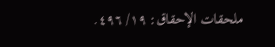ملحقات الإحقاق: ١٩/ ٤٩٦.